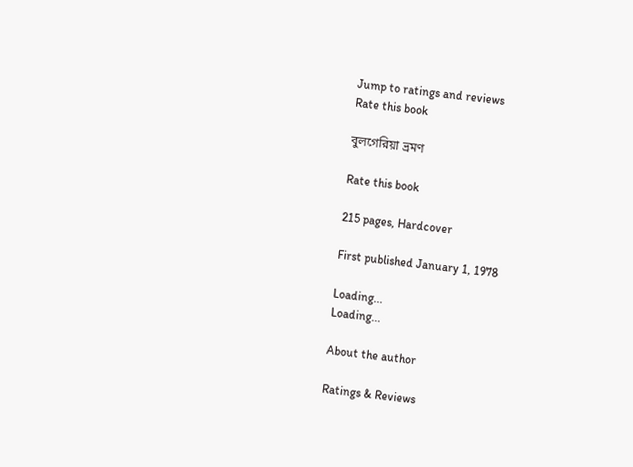Jump to ratings and reviews
Rate this book

বুলগেরিয়া ভ্রমণ

Rate this book

215 pages, Hardcover

First published January 1, 1978

Loading...
Loading...

About the author

Ratings & Reviews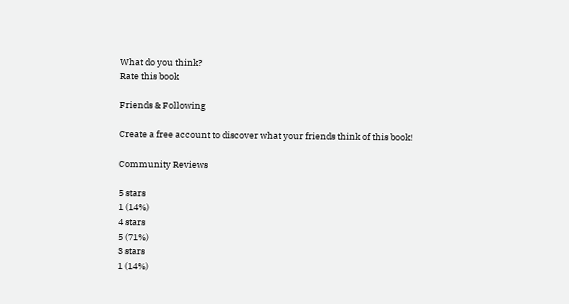What do you think?
Rate this book

Friends & Following

Create a free account to discover what your friends think of this book!

Community Reviews

5 stars
1 (14%)
4 stars
5 (71%)
3 stars
1 (14%)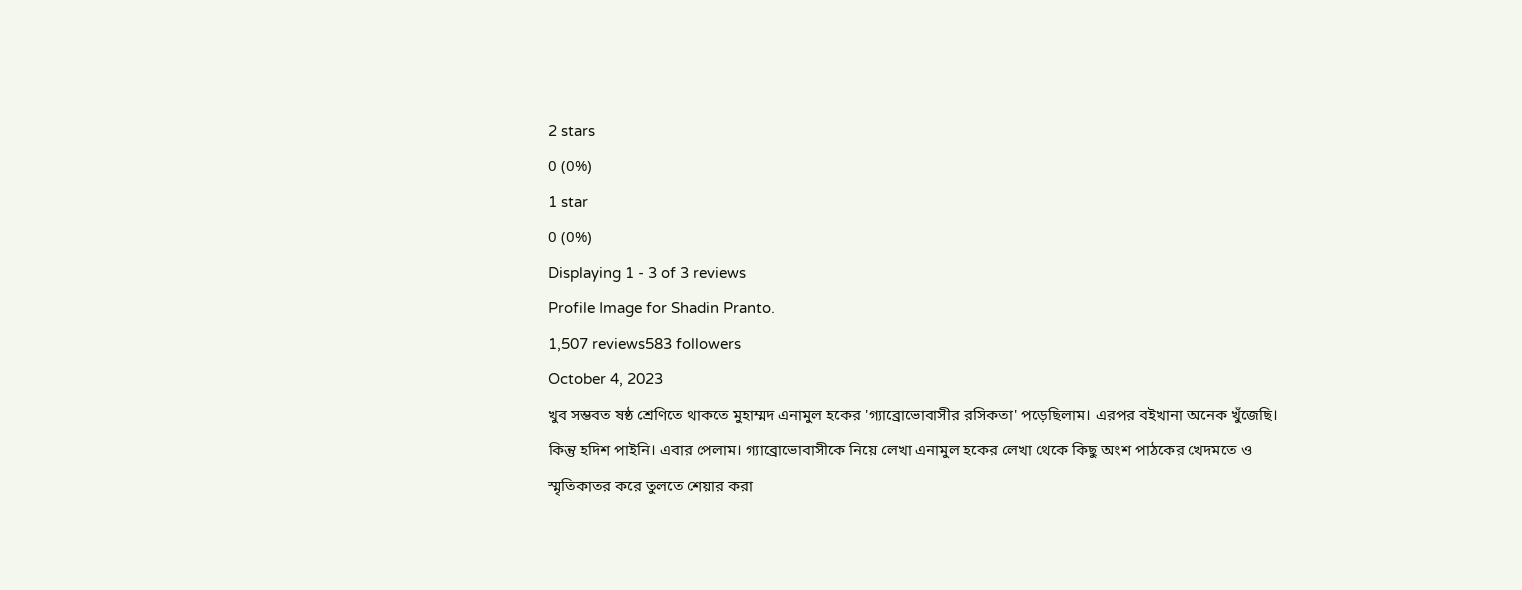2 stars
0 (0%)
1 star
0 (0%)
Displaying 1 - 3 of 3 reviews
Profile Image for Shadin Pranto.
1,507 reviews583 followers
October 4, 2023
খুব সম্ভবত ষষ্ঠ শ্রেণিতে থাকতে মুহাম্মদ এনামুল হকের 'গ্যাব্রোভোবাসীর রসিকতা' পড়েছিলাম। এরপর বইখানা অনেক খুঁজেছি। কিন্তু হদিশ পাইনি। এবার পেলাম। গ্যাব্রোভোবাসীকে নিয়ে লেখা এনামুল হকের লেখা থেকে কিছু অংশ পাঠকের খেদমতে ও স্মৃতিকাতর করে তুলতে শেয়ার করা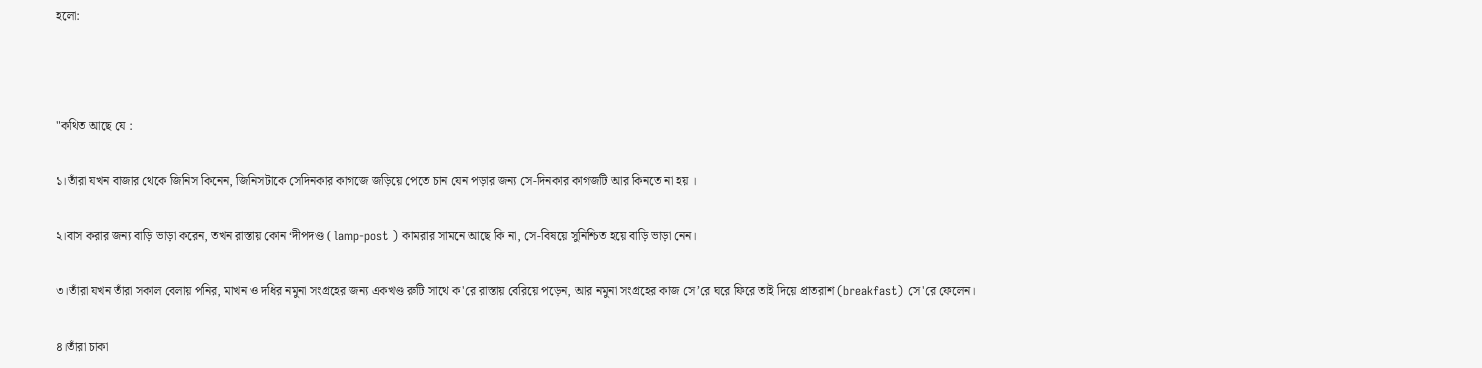হলো:



"কথিত আছে যে :

১।তাঁরা যখন বাজার থেকে জিনিস কিনেন, জিনিসটাকে সেদিনকার কাগজে জড়িয়ে পেতে চান যেন পড়ার জন্য সে-দিনকার কাগজটি আর কিনতে না হয় ।

২।বাস করার জন্য বাড়ি ভাড়া করেন, তখন রাস্তায় কোন ‘দীপদণ্ড ( lamp-post ) কামরার সামনে আছে কি না, সে-বিষয়ে সুনিশ্চিত হয়ে বাড়ি ভাড়া নেন।

৩।তাঁরা যখন তাঁরা সকাল বেলায় পনির, মাখন ও দধির নমুনা সংগ্রহের জন্য একখণ্ড রুটি সাথে ক'রে রাস্তায় বেরিয়ে পড়েন, আর নমুনা সংগ্রহের কাজ সে’রে ঘরে ফিরে তাই দিয়ে প্রাতরাশ (breakfast) সে'রে ফেলেন।

৪।তাঁরা চাকা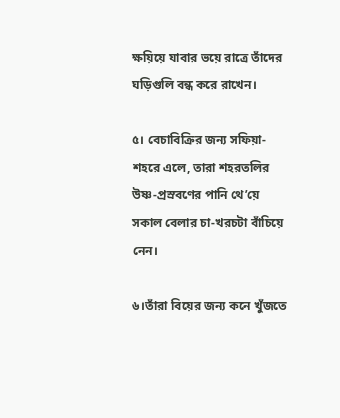ক্ষয়িয়ে যাবার ভয়ে রাত্রে তাঁদের ঘড়িগুলি বন্ধ করে রাখেন।

৫। বেচাবিক্রির জন্য সফিয়া-শহরে এলে, তারা শহরতলির উষ্ণ-প্রস্রবণের পানি থে’য়ে সকাল বেলার চা-খরচটা বাঁচিয়ে নেন।

৬।তাঁরা বিয়ের জন্য কনে খুঁজতে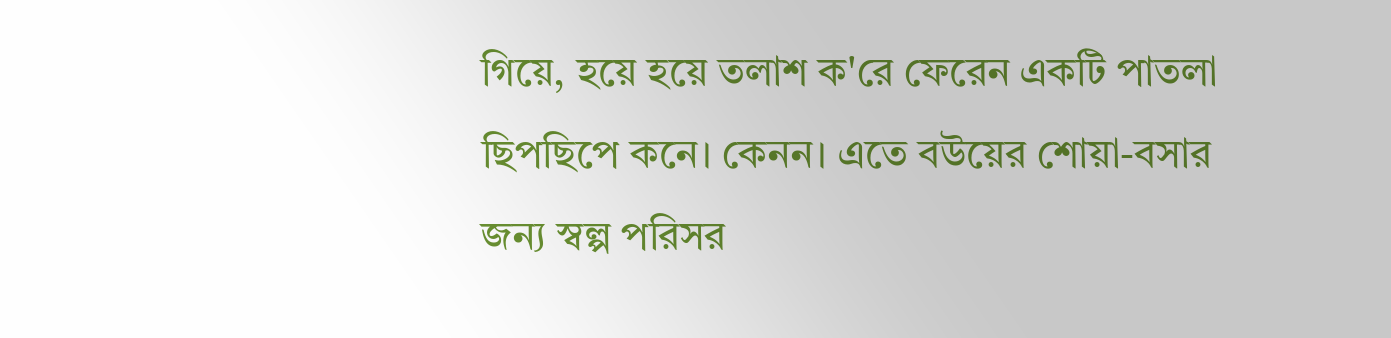গিয়ে, হয়ে হয়ে তলাশ ক'রে ফেরেন একটি পাতলা ছিপছিপে কনে। কেনন। এতে বউয়ের শোয়া-বসার জন্য স্বল্প পরিসর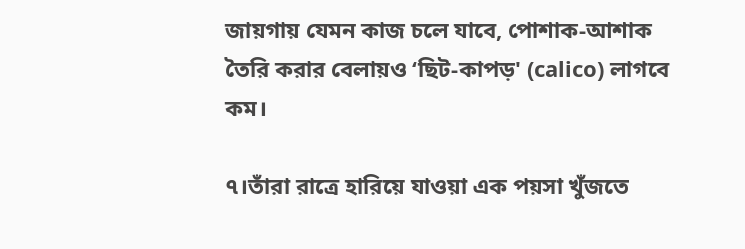জায়গায় যেমন কাজ চলে যাবে, পোশাক-আশাক তৈরি করার বেলায়ও ‘ছিট-কাপড়' (calico) লাগবে কম।

৭।তাঁরা রাত্রে হারিয়ে যাওয়া এক পয়সা খুঁজতে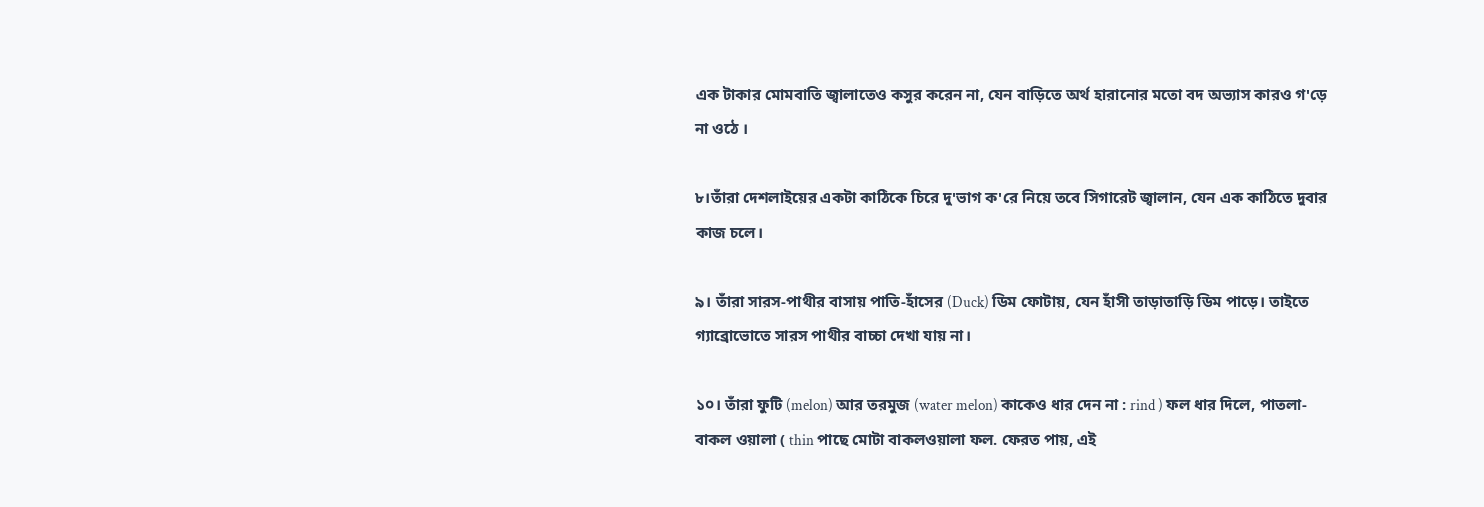এক টাকার মোমবাতি জ্বালাতেও কসুর করেন না, যেন বাড়িতে অর্থ হারানোর মতো বদ অভ্যাস কারও গ'ড়ে না ওঠে ।

৮।তাঁরা দেশলাইয়ের একটা কাঠিকে চিরে দু'ভাগ ক'রে নিয়ে তবে সিগারেট জ্বালান, যেন এক কাঠিতে দুবার কাজ চলে।

৯। তাঁরা সারস-পাথীর বাসায় পাতি-হাঁসের (Duck) ডিম ফোটায়, যেন হাঁসী তাড়াতাড়ি ডিম পাড়ে। তাইতে গ্যাব্রোভোতে সারস পাথীর বাচ্চা দেখা যায় না।

১০। তাঁরা ফুটি (melon) আর তরমুজ (water melon) কাকেও ধার দেন না : rind ) ফল ধার দিলে, পাতলা-বাকল ওয়ালা ( thin পাছে মোটা বাকলওয়ালা ফল. ফেরত পায়, এই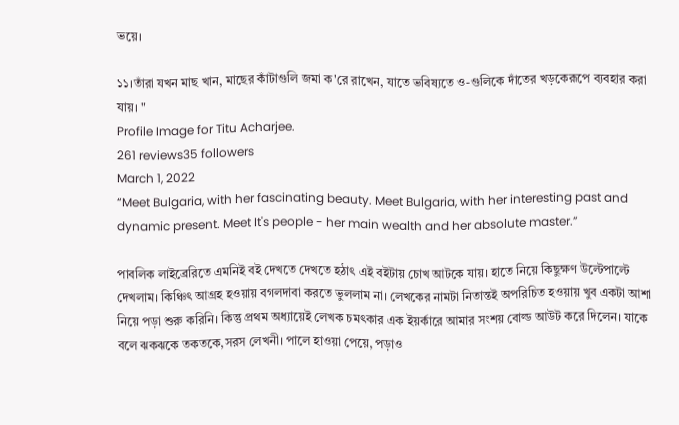ভয়ে।

১১।তাঁরা যখন মাছ খান, মাছের কাঁটাগুলি জমা ক'রে রাখেন, যাতে ভবিষ্যতে ও-গুলিকে দাঁতের খড়কেরূপে ব্যবহার করা যায়। "
Profile Image for Titu Acharjee.
261 reviews35 followers
March 1, 2022
“Meet Bulgaria, with her fascinating beauty. Meet Bulgaria, with her interesting past and dynamic present. Meet It's people - her main wealth and her absolute master.”

পাবলিক লাইব্রেরিতে এমনিই বই দেখতে দেখতে হঠাৎ এই বইটায় চোখ আটকে যায়। হাতে নিয়ে কিছুক্ষণ উল্টেপাল্টে দেখলাম। কিঞ্চিৎ আগ্রহ হওয়ায় বগলদাবা করতে ভুললাম না। লেখকের নামটা নিতান্তই অপরিচিত হওয়ায় খুব একটা আশা নিয়ে পড়া শুরু করিনি। কিন্তু প্রথম অধ্যায়েই লেখক চমৎকার এক ইয়র্কারে আমার সংশয় বোল্ড আউট করে দিলেন। যাকে বলে ঝকঝকে তকতকে,সরস লেখনী। পালে হাওয়া পেয়ে, পড়াও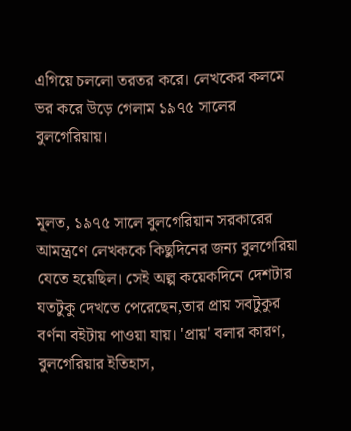এগিয়ে চললো তরতর করে। লেখকের কলমে ভর করে উড়ে গেলাম ১৯৭৫ সালের বুলগেরিয়ায়।


মূলত, ১৯৭৫ সালে বুলগেরিয়ান সরকারের আমন্ত্রণে লেখককে কিছুদিনের জন্য বুলগেরিয়া যেতে হয়েছিল। সেই অল্প কয়েকদিনে দেশটার যতটুকু দেখতে পেরেছেন,তার প্রায় সবটুকুর বর্ণনা বইটায় পাওয়া যায়। 'প্রায়' বলার কারণ, বুলগেরিয়ার ইতিহাস,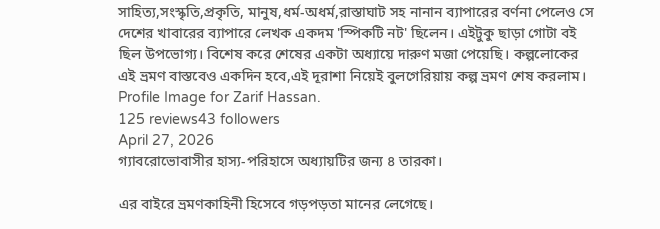সাহিত্য,সংস্কৃতি,প্রকৃতি, মানুষ,ধর্ম-অধর্ম,রাস্তাঘাট সহ নানান ব্যাপারের বর্ণনা পেলেও সে দেশের খাবারের ব্যাপারে লেখক একদম 'স্পিকটি নট' ছিলেন। এইটুকু ছাড়া গোটা বই ছিল উপভোগ্য। বিশেষ করে শেষের একটা অধ্যায়ে দারুণ মজা পেয়েছি। কল্পলোকের এই ভ্রমণ বাস্তবেও একদিন হবে,এই দূরাশা নিয়েই বুলগেরিয়ায় কল্প ভ্রমণ শেষ করলাম।
Profile Image for Zarif Hassan.
125 reviews43 followers
April 27, 2026
গ্যাবরোভোবাসীর হাস্য-পরিহাসে অধ্যায়টির জন্য ৪ তারকা।

এর বাইরে ভ্রমণকাহিনী হিসেবে গড়পড়তা মানের লেগেছে।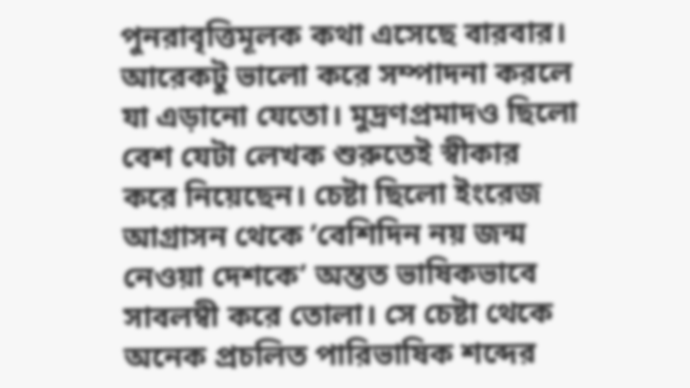পুনরাবৃত্তিমূলক কথা এসেছে বারবার। আরেকটু ভালো করে সম্পাদনা করলে যা এড়ানো যেতো। মুদ্রণপ্রমাদও ছিলো বেশ যেটা লেখক শুরুতেই স্বীকার করে নিয়েছেন। চেষ্টা ছিলো ইংরেজ আগ্রাসন থেকে ’বেশিদিন নয় জন্ম নেওয়া দেশকে’ অন্তত ভাষিকভাবে সাবলম্বী করে তোলা। সে চেষ্টা থেকে অনেক প্রচলিত পারিভাষিক শব্দের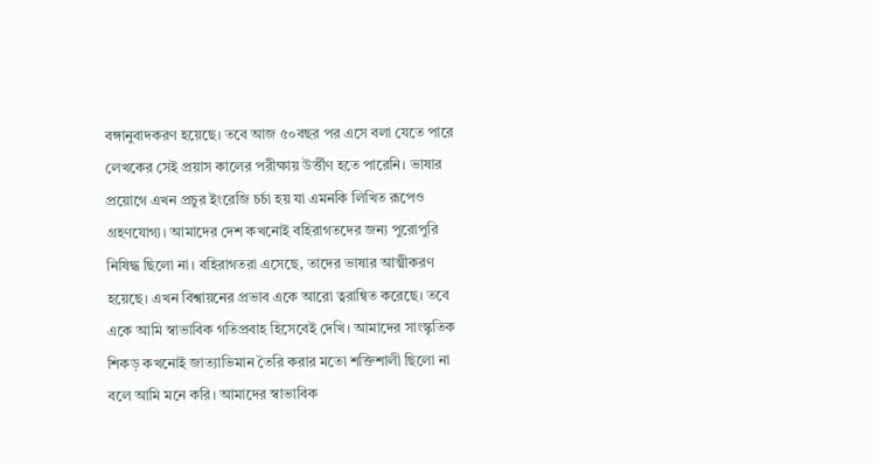বঙ্গানুবাদকরণ হয়েছে। তবে আজ ৫০বছর পর এসে বলা যেতে পারে লেখকের সেই প্রয়াস কালের পরীক্ষায় উর্ত্তীণ হতে পারেনি। ভাষার প্রয়োগে এখন প্রচুর ইংরেজি চর্চা হয় যা এমনকি লিখিত রূপেও গ্রহণযোগ্য। আমাদের দেশ কখনোই বহিরাগতদের জন্য পুরোপুরি নিষিদ্ধ ছিলো না। বহিরাগতরা এসেছে, তাদের ভাষার আত্মীকরণ হয়েছে। এখন বিশ্বায়নের প্রভাব একে আরো ত্বরান্বিত করেছে। তবে একে আমি স্বাভাবিক গতিপ্রবাহ হিসেবেই দেখি। আমাদের সাংস্কৃতিক শিকড় কখনোই জাত্যাভিমান তৈরি করার মতো শক্তিশালী ছিলো না বলে আমি মনে করি। আমাদের স্বাভাবিক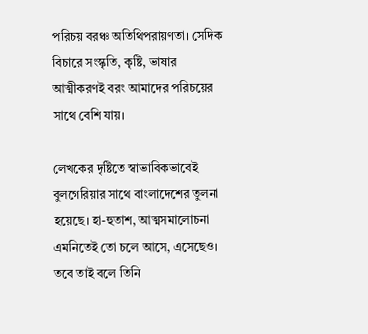পরিচয় বরঞ্চ অতিথিপরায়ণতা। সেদিক বিচারে সংস্কৃতি, কৃষ্টি, ভাষার আত্মীকরণই বরং আমাদের পরিচয়ের সাথে বেশি যায়।

লেখকের দৃষ্টিতে স্বাভাবিকভাবেই বুলগেরিয়ার সাথে বাংলাদেশের তুলনা হয়েছে। হা-হুতাশ, আত্মসমালোচনা এমনিতেই তো চলে আসে, এসেছেও। তবে তাই বলে তিনি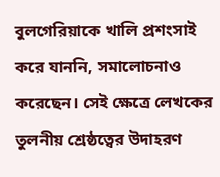বুলগেরিয়াকে খালি প্রশংসাই করে যাননি, সমালোচনাও করেছেন। সেই ক্ষেত্রে লেখকের তুলনীয় শ্রেষ্ঠত্বের উদাহরণ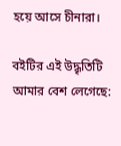হয়ে আসে চীনারা।

বইটির এই উদ্ধৃতিটি আমার বেশ লেগেছে: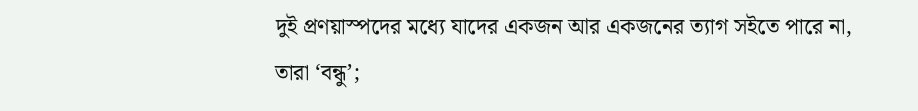দুই প্রণয়াস্পদের মধ্যে যাদের একজন আর একজনের ত্যাগ সইতে পারে না, তারা ‘বন্ধু’;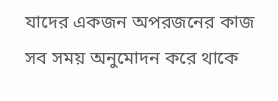যাদের একজন অপরজনের কাজ সব সময় অনুমোদন করে থাকে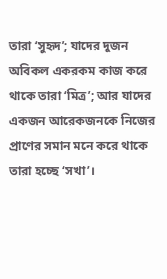তারা ‘সুহৃদ’; যাদের দুজন অবিকল একরকম কাজ করে থাকে তারা ‘মিত্র’; আর যাদের একজন আরেকজনকে নিজের প্রাণের সমান মনে করে থাকে তারা হচ্ছে ‘সখা’।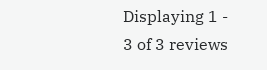Displaying 1 - 3 of 3 reviews